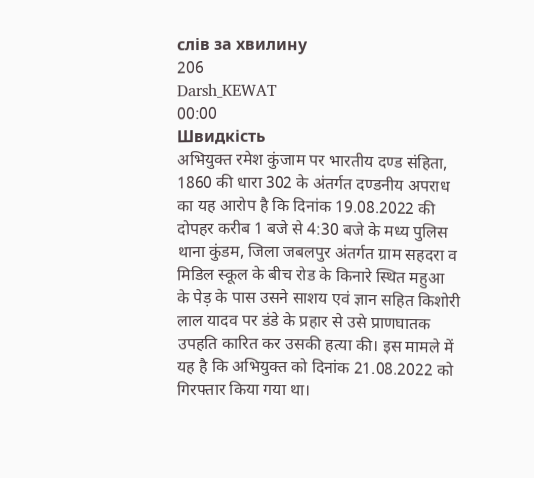слів за хвилину
206
Darsh_KEWAT
00:00
Швидкість
अभियुक्त रमेश कुंजाम पर भारतीय दण्ड संहिता, 1860 की धारा 302 के अंतर्गत दण्डनीय अपराध का यह आरोप है कि दिनांक 19.08.2022 की दोपहर करीब 1 बजे से 4:30 बजे के मध्य पुलिस थाना कुंडम, जिला जबलपुर अंतर्गत ग्राम सहदरा व मिडिल स्कूल के बीच रोड के किनारे स्थित महुआ के पेड़ के पास उसने साशय एवं ज्ञान सहित किशोरी लाल यादव पर डंडे के प्रहार से उसे प्राणघातक उपहति कारित कर उसकी हत्या की। इस मामले में यह है कि अभियुक्त को दिनांक 21.08.2022 को गिरफ्तार किया गया था।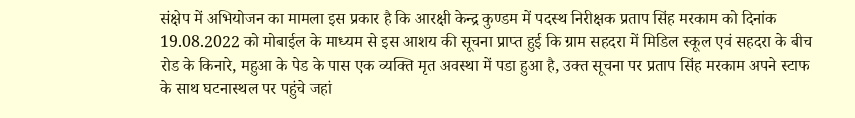संक्षेप में अभियोजन का मामला इस प्रकार है कि आरक्षी केन्द्र कुण्डम में पदस्थ निरीक्षक प्रताप सिंह मरकाम को दिनांक 19.08.2022 को मोबाईल के माध्यम से इस आशय की सूचना प्राप्त हुई कि ग्राम सहदरा में मिडिल स्कूल एवं सहदरा के बीच रोड के किनारे, महुआ के पेड के पास एक व्यक्ति मृत अवस्था में पडा हुआ है, उक्त सूचना पर प्रताप सिंह मरकाम अपने स्टाफ के साथ घटनास्थल पर पहुंचे जहां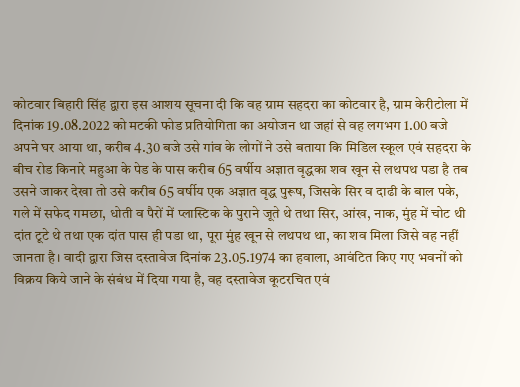कोटवार बिहारी सिंह द्वारा इस आशय सूचना दी कि वह ग्राम सहदरा का कोटवार है, ग्राम केरीटोला में दिनांक 19.08.2022 को मटकी फोड प्रतियोगिता का अयोजन था जहां से वह लगभग 1.00 बजे अपने घर आया था, करीब 4.30 बजे उसे गांव के लोगों ने उसे बताया कि मिडिल स्कूल एवं सहदरा के बीच रोड किनारे महुआ के पेड के पास करीब 65 वर्षीय अज्ञात वृद्धका शव खून से लथपथ पडा है तब उसने जाकर देखा तो उसे करीब 65 वर्षीय एक अज्ञात वृद्ध पुरूष, जिसके सिर व दाढी के बाल पके, गले में सफेद गमछा, धोती व पैरों में प्लास्टिक के पुराने जूते थे तथा सिर, आंख, नाक, मुंह में चोट थी दांत टूटे थे तथा एक दांत पास ही पडा था, पूरा मुंह खून से लथपथ था, का शव मिला जिसे वह नहीं जानता है। वादी द्वारा जिस दस्तावेज दिनांक 23.05.1974 का हवाला, आवंटित किए गए भवनों को विक्रय किये जाने के संबंध में दिया गया है, वह दस्तावेज कूटरचित एवं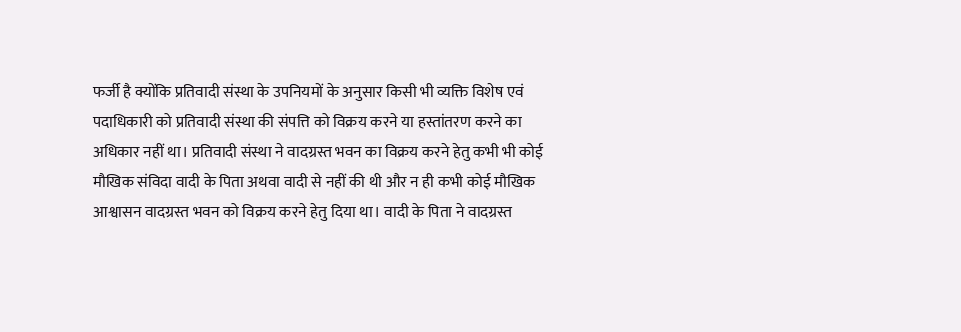फर्जी है क्योंकि प्रतिवादी संस्था के उपनियमों के अनुसार किसी भी व्यक्ति विशेष एवं पदाधिकारी को प्रतिवादी संस्था की संपत्ति को विक्रय करने या हस्तांतरण करने का अधिकार नहीं था। प्रतिवादी संस्था ने वादग्रस्त भवन का विक्रय करने हेतु कभी भी कोई मौखिक संविदा वादी के पिता अथवा वादी से नहीं की थी और न ही कभी कोई मौखिक आश्वासन वादग्रस्त भवन को विक्रय करने हेतु दिया था। वादी के पिता ने वादग्रस्त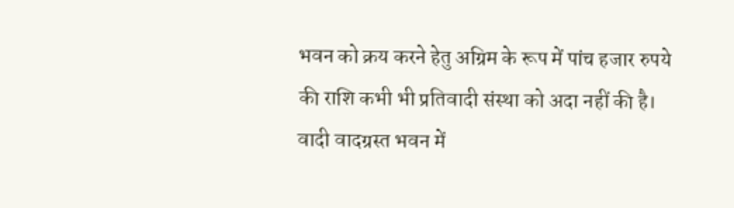भवन को क्रय करने हेतु अग्रिम के रूप में पांच हजार रुपये की राशि कभी भी प्रतिवादी संस्था को अदा नहीं की है। वादी वादग्रस्त भवन में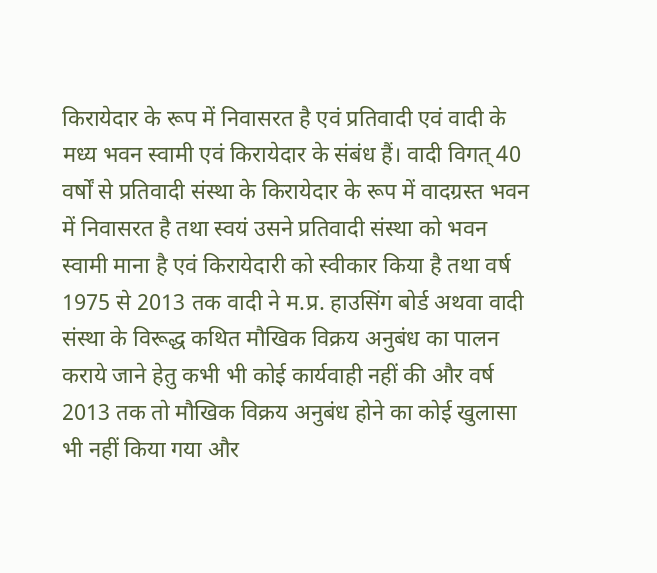किरायेदार के रूप में निवासरत है एवं प्रतिवादी एवं वादी के मध्य भवन स्वामी एवं किरायेदार के संबंध हैं। वादी विगत् 40 वर्षों से प्रतिवादी संस्था के किरायेदार के रूप में वादग्रस्त भवन में निवासरत है तथा स्वयं उसने प्रतिवादी संस्था को भवन स्वामी माना है एवं किरायेदारी को स्वीकार किया है तथा वर्ष 1975 से 2013 तक वादी ने म.प्र. हाउसिंग बोर्ड अथवा वादी संस्था के विरूद्ध कथित मौखिक विक्रय अनुबंध का पालन कराये जाने हेतु कभी भी कोई कार्यवाही नहीं की और वर्ष 2013 तक तो मौखिक विक्रय अनुबंध होने का कोई खुलासा भी नहीं किया गया और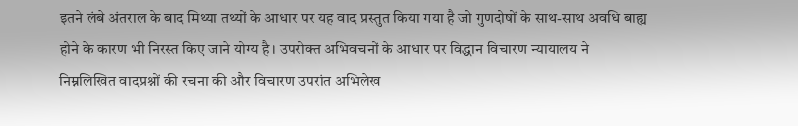इतने लंबे अंतराल के बाद मिथ्या तथ्यों के आधार पर यह वाद प्रस्तुत किया गया है जो गुणदोषों के साथ-साथ अवधि बाह्य होने के कारण भी निरस्त किए जाने योग्य है। उपरोक्त अभिवचनों के आधार पर विद्धान विचारण न्यायालय ने निम्नलिखित वादप्रश्नों की रचना की और विचारण उपरांत अभिलेख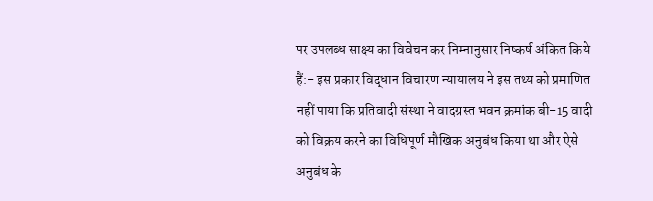पर उपलब्ध साक्ष्य का विवेचन कर निम्नानुसार निष्कर्ष अंकित किये हैं:- इस प्रकार विद्धान विचारण न्यायालय ने इस तथ्य को प्रमाणित नहीं पाया कि प्रतिवादी संस्था ने वादग्रस्त भवन क्रमांक बी-15 वादी को विक्रय करने का विधिपूर्ण मौखिक अनुबंध किया था और ऐसे अनुबंध के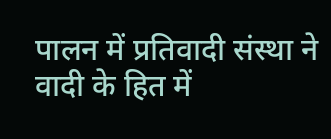पालन में प्रतिवादी संस्था ने वादी के हित में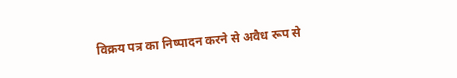विक्रय पत्र का निष्पादन करने से अवैध रूप से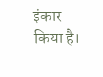इंकार किया है।